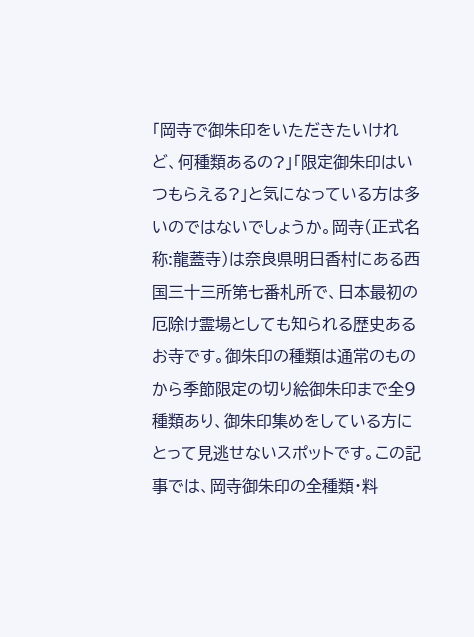「岡寺で御朱印をいただきたいけれど、何種類あるの?」「限定御朱印はいつもらえる?」と気になっている方は多いのではないでしょうか。岡寺(正式名称:龍蓋寺)は奈良県明日香村にある西国三十三所第七番札所で、日本最初の厄除け霊場としても知られる歴史あるお寺です。御朱印の種類は通常のものから季節限定の切り絵御朱印まで全9種類あり、御朱印集めをしている方にとって見逃せないスポットです。この記事では、岡寺御朱印の全種類・料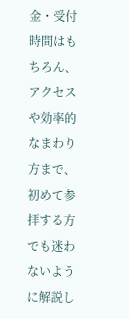金・受付時間はもちろん、アクセスや効率的なまわり方まで、初めて参拝する方でも迷わないように解説し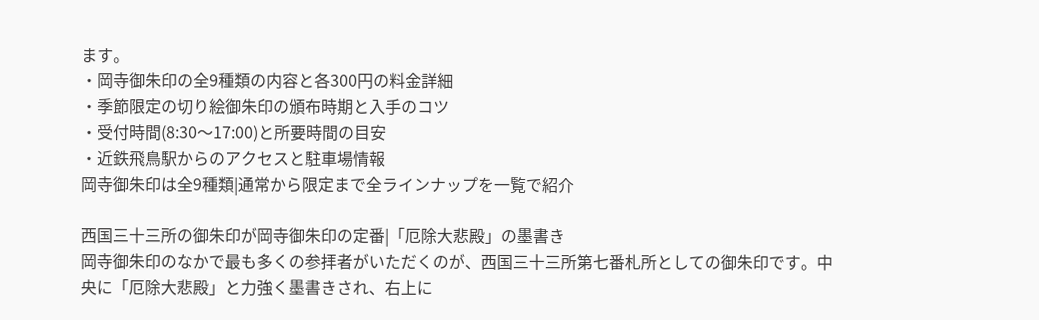ます。
・岡寺御朱印の全9種類の内容と各300円の料金詳細
・季節限定の切り絵御朱印の頒布時期と入手のコツ
・受付時間(8:30〜17:00)と所要時間の目安
・近鉄飛鳥駅からのアクセスと駐車場情報
岡寺御朱印は全9種類|通常から限定まで全ラインナップを一覧で紹介

西国三十三所の御朱印が岡寺御朱印の定番|「厄除大悲殿」の墨書き
岡寺御朱印のなかで最も多くの参拝者がいただくのが、西国三十三所第七番札所としての御朱印です。中央に「厄除大悲殿」と力強く墨書きされ、右上に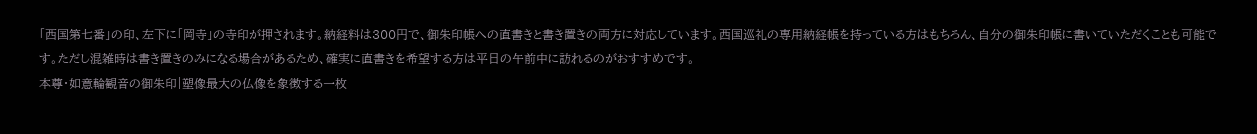「西国第七番」の印、左下に「岡寺」の寺印が押されます。納経料は300円で、御朱印帳への直書きと書き置きの両方に対応しています。西国巡礼の専用納経帳を持っている方はもちろん、自分の御朱印帳に書いていただくことも可能です。ただし混雑時は書き置きのみになる場合があるため、確実に直書きを希望する方は平日の午前中に訪れるのがおすすめです。
本尊・如意輪観音の御朱印|塑像最大の仏像を象徴する一枚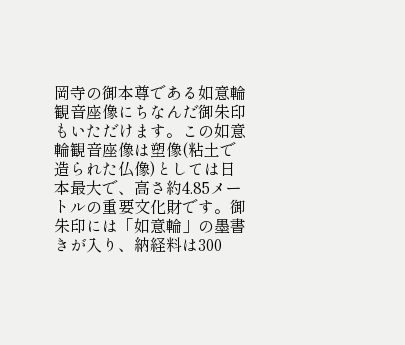岡寺の御本尊である如意輪観音座像にちなんだ御朱印もいただけます。この如意輪観音座像は塑像(粘土で造られた仏像)としては日本最大で、高さ約4.85メートルの重要文化財です。御朱印には「如意輪」の墨書きが入り、納経料は300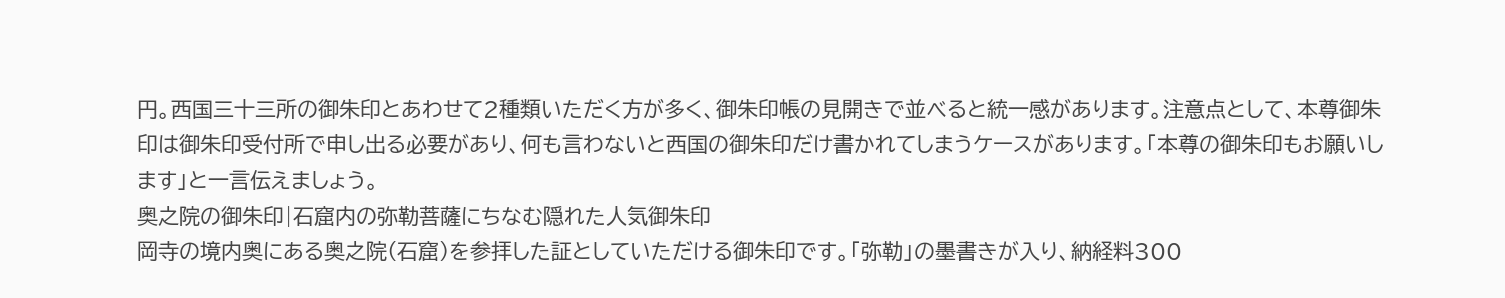円。西国三十三所の御朱印とあわせて2種類いただく方が多く、御朱印帳の見開きで並べると統一感があります。注意点として、本尊御朱印は御朱印受付所で申し出る必要があり、何も言わないと西国の御朱印だけ書かれてしまうケースがあります。「本尊の御朱印もお願いします」と一言伝えましょう。
奥之院の御朱印|石窟内の弥勒菩薩にちなむ隠れた人気御朱印
岡寺の境内奥にある奥之院(石窟)を参拝した証としていただける御朱印です。「弥勒」の墨書きが入り、納経料300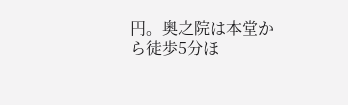円。奥之院は本堂から徒歩5分ほ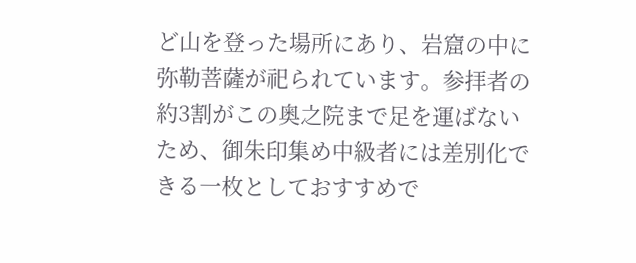ど山を登った場所にあり、岩窟の中に弥勒菩薩が祀られています。参拝者の約3割がこの奥之院まで足を運ばないため、御朱印集め中級者には差別化できる一枚としておすすめで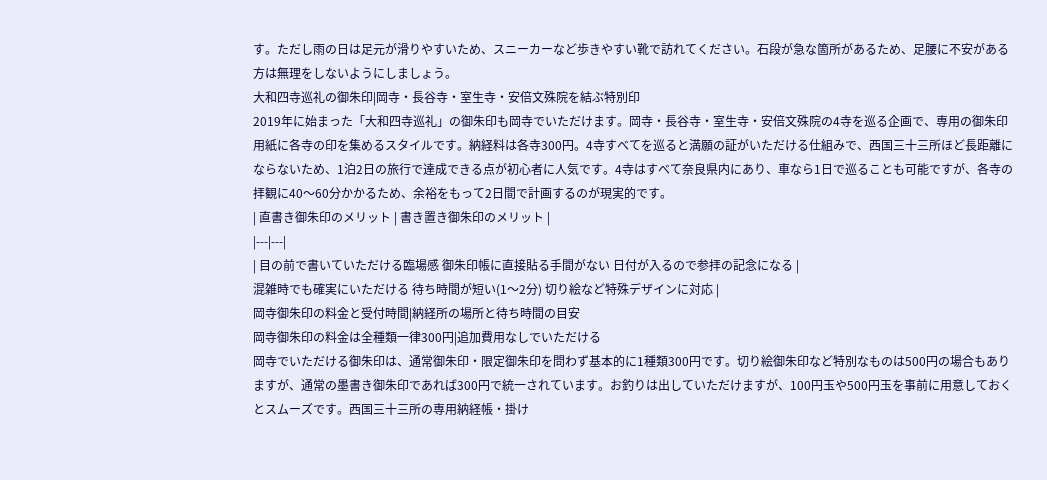す。ただし雨の日は足元が滑りやすいため、スニーカーなど歩きやすい靴で訪れてください。石段が急な箇所があるため、足腰に不安がある方は無理をしないようにしましょう。
大和四寺巡礼の御朱印|岡寺・長谷寺・室生寺・安倍文殊院を結ぶ特別印
2019年に始まった「大和四寺巡礼」の御朱印も岡寺でいただけます。岡寺・長谷寺・室生寺・安倍文殊院の4寺を巡る企画で、専用の御朱印用紙に各寺の印を集めるスタイルです。納経料は各寺300円。4寺すべてを巡ると満願の証がいただける仕組みで、西国三十三所ほど長距離にならないため、1泊2日の旅行で達成できる点が初心者に人気です。4寺はすべて奈良県内にあり、車なら1日で巡ることも可能ですが、各寺の拝観に40〜60分かかるため、余裕をもって2日間で計画するのが現実的です。
| 直書き御朱印のメリット | 書き置き御朱印のメリット |
|---|---|
| 目の前で書いていただける臨場感 御朱印帳に直接貼る手間がない 日付が入るので参拝の記念になる |
混雑時でも確実にいただける 待ち時間が短い(1〜2分) 切り絵など特殊デザインに対応 |
岡寺御朱印の料金と受付時間|納経所の場所と待ち時間の目安
岡寺御朱印の料金は全種類一律300円|追加費用なしでいただける
岡寺でいただける御朱印は、通常御朱印・限定御朱印を問わず基本的に1種類300円です。切り絵御朱印など特別なものは500円の場合もありますが、通常の墨書き御朱印であれば300円で統一されています。お釣りは出していただけますが、100円玉や500円玉を事前に用意しておくとスムーズです。西国三十三所の専用納経帳・掛け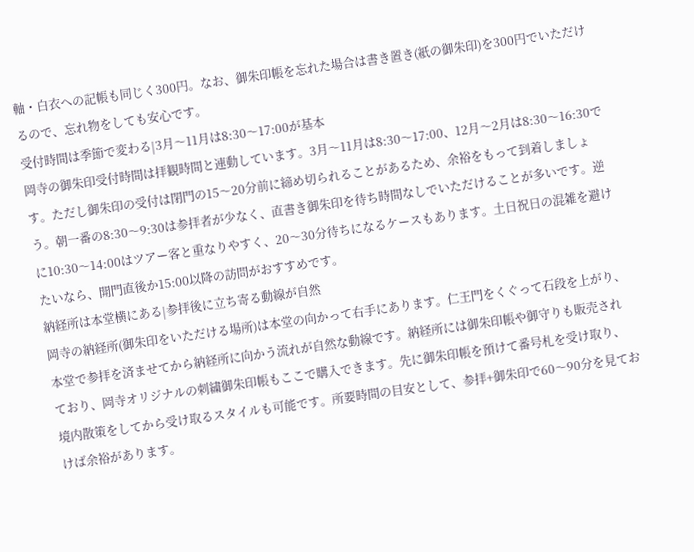軸・白衣への記帳も同じく300円。なお、御朱印帳を忘れた場合は書き置き(紙の御朱印)を300円でいただけるので、忘れ物をしても安心です。
受付時間は季節で変わる|3月〜11月は8:30〜17:00が基本
岡寺の御朱印受付時間は拝観時間と連動しています。3月〜11月は8:30〜17:00、12月〜2月は8:30〜16:30です。ただし御朱印の受付は閉門の15〜20分前に締め切られることがあるため、余裕をもって到着しましょう。朝一番の8:30〜9:30は参拝者が少なく、直書き御朱印を待ち時間なしでいただけることが多いです。逆に10:30〜14:00はツアー客と重なりやすく、20〜30分待ちになるケースもあります。土日祝日の混雑を避けたいなら、開門直後か15:00以降の訪問がおすすめです。
納経所は本堂横にある|参拝後に立ち寄る動線が自然
岡寺の納経所(御朱印をいただける場所)は本堂の向かって右手にあります。仁王門をくぐって石段を上がり、本堂で参拝を済ませてから納経所に向かう流れが自然な動線です。納経所には御朱印帳や御守りも販売されており、岡寺オリジナルの刺繍御朱印帳もここで購入できます。先に御朱印帳を預けて番号札を受け取り、境内散策をしてから受け取るスタイルも可能です。所要時間の目安として、参拝+御朱印で60〜90分を見ておけば余裕があります。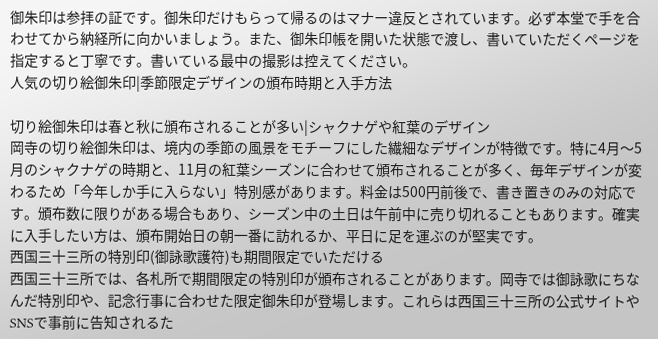御朱印は参拝の証です。御朱印だけもらって帰るのはマナー違反とされています。必ず本堂で手を合わせてから納経所に向かいましょう。また、御朱印帳を開いた状態で渡し、書いていただくページを指定すると丁寧です。書いている最中の撮影は控えてください。
人気の切り絵御朱印|季節限定デザインの頒布時期と入手方法

切り絵御朱印は春と秋に頒布されることが多い|シャクナゲや紅葉のデザイン
岡寺の切り絵御朱印は、境内の季節の風景をモチーフにした繊細なデザインが特徴です。特に4月〜5月のシャクナゲの時期と、11月の紅葉シーズンに合わせて頒布されることが多く、毎年デザインが変わるため「今年しか手に入らない」特別感があります。料金は500円前後で、書き置きのみの対応です。頒布数に限りがある場合もあり、シーズン中の土日は午前中に売り切れることもあります。確実に入手したい方は、頒布開始日の朝一番に訪れるか、平日に足を運ぶのが堅実です。
西国三十三所の特別印(御詠歌護符)も期間限定でいただける
西国三十三所では、各札所で期間限定の特別印が頒布されることがあります。岡寺では御詠歌にちなんだ特別印や、記念行事に合わせた限定御朱印が登場します。これらは西国三十三所の公式サイトやSNSで事前に告知されるた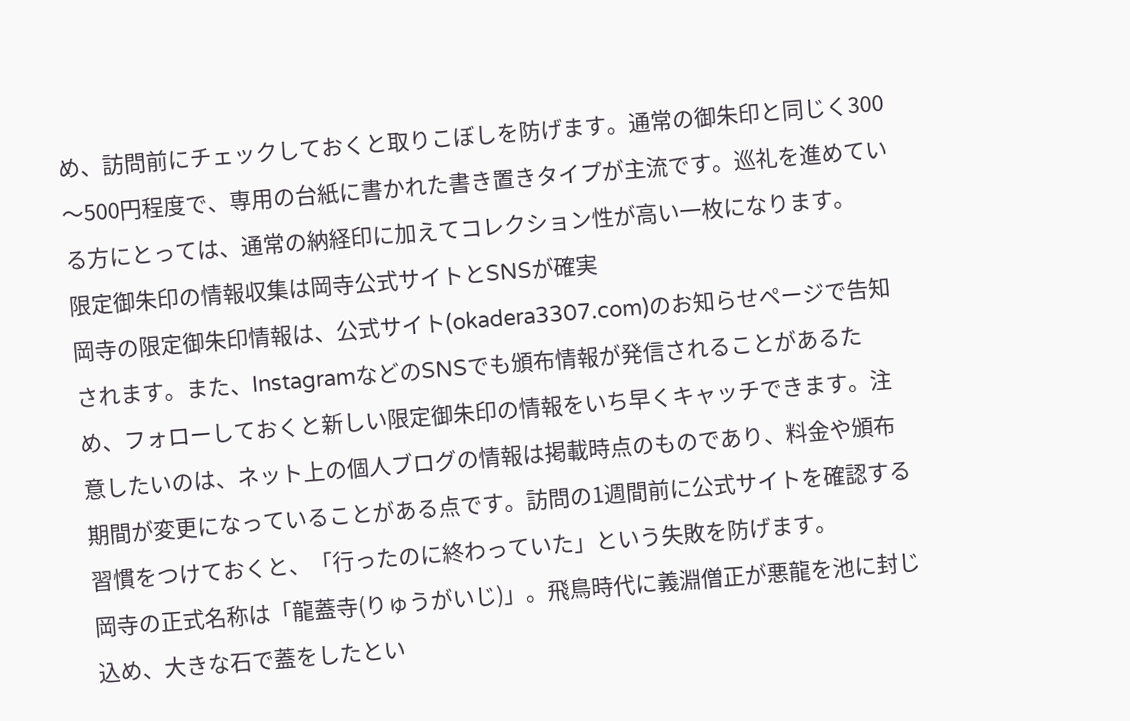め、訪問前にチェックしておくと取りこぼしを防げます。通常の御朱印と同じく300〜500円程度で、専用の台紙に書かれた書き置きタイプが主流です。巡礼を進めている方にとっては、通常の納経印に加えてコレクション性が高い一枚になります。
限定御朱印の情報収集は岡寺公式サイトとSNSが確実
岡寺の限定御朱印情報は、公式サイト(okadera3307.com)のお知らせページで告知されます。また、InstagramなどのSNSでも頒布情報が発信されることがあるため、フォローしておくと新しい限定御朱印の情報をいち早くキャッチできます。注意したいのは、ネット上の個人ブログの情報は掲載時点のものであり、料金や頒布期間が変更になっていることがある点です。訪問の1週間前に公式サイトを確認する習慣をつけておくと、「行ったのに終わっていた」という失敗を防げます。
岡寺の正式名称は「龍蓋寺(りゅうがいじ)」。飛鳥時代に義淵僧正が悪龍を池に封じ込め、大きな石で蓋をしたとい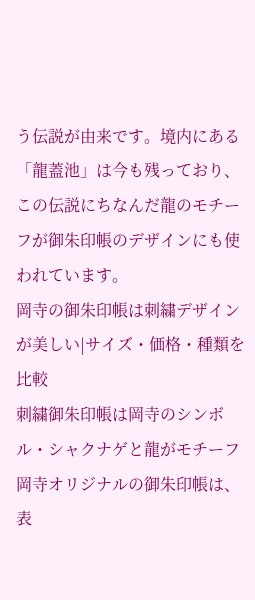う伝説が由来です。境内にある「龍蓋池」は今も残っており、この伝説にちなんだ龍のモチーフが御朱印帳のデザインにも使われています。
岡寺の御朱印帳は刺繍デザインが美しい|サイズ・価格・種類を比較
刺繍御朱印帳は岡寺のシンボル・シャクナゲと龍がモチーフ
岡寺オリジナルの御朱印帳は、表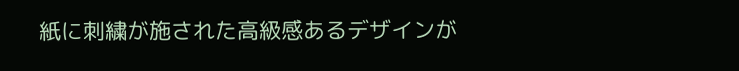紙に刺繍が施された高級感あるデザインが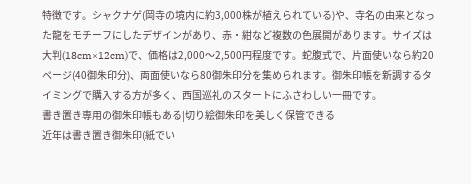特徴です。シャクナゲ(岡寺の境内に約3,000株が植えられている)や、寺名の由来となった龍をモチーフにしたデザインがあり、赤・紺など複数の色展開があります。サイズは大判(18cm×12cm)で、価格は2,000〜2,500円程度です。蛇腹式で、片面使いなら約20ページ(40御朱印分)、両面使いなら80御朱印分を集められます。御朱印帳を新調するタイミングで購入する方が多く、西国巡礼のスタートにふさわしい一冊です。
書き置き専用の御朱印帳もある|切り絵御朱印を美しく保管できる
近年は書き置き御朱印(紙でい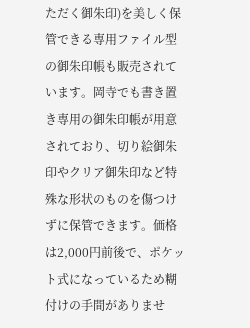ただく御朱印)を美しく保管できる専用ファイル型の御朱印帳も販売されています。岡寺でも書き置き専用の御朱印帳が用意されており、切り絵御朱印やクリア御朱印など特殊な形状のものを傷つけずに保管できます。価格は2,000円前後で、ポケット式になっているため糊付けの手間がありませ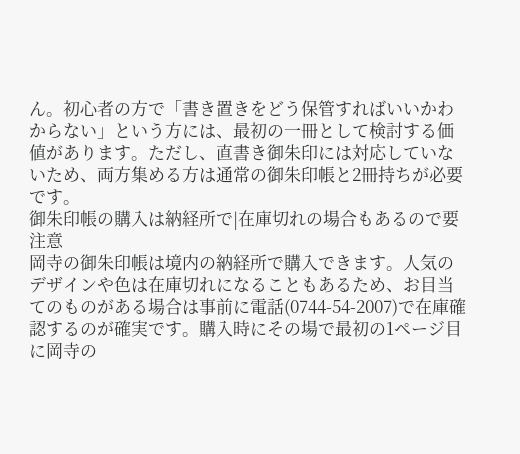ん。初心者の方で「書き置きをどう保管すればいいかわからない」という方には、最初の一冊として検討する価値があります。ただし、直書き御朱印には対応していないため、両方集める方は通常の御朱印帳と2冊持ちが必要です。
御朱印帳の購入は納経所で|在庫切れの場合もあるので要注意
岡寺の御朱印帳は境内の納経所で購入できます。人気のデザインや色は在庫切れになることもあるため、お目当てのものがある場合は事前に電話(0744-54-2007)で在庫確認するのが確実です。購入時にその場で最初の1ページ目に岡寺の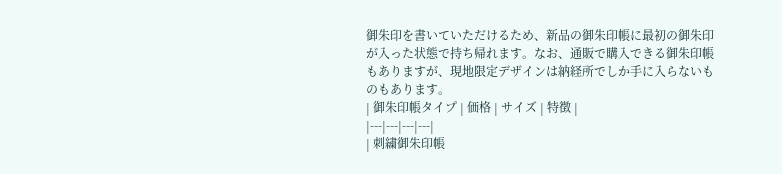御朱印を書いていただけるため、新品の御朱印帳に最初の御朱印が入った状態で持ち帰れます。なお、通販で購入できる御朱印帳もありますが、現地限定デザインは納経所でしか手に入らないものもあります。
| 御朱印帳タイプ | 価格 | サイズ | 特徴 |
|---|---|---|---|
| 刺繍御朱印帳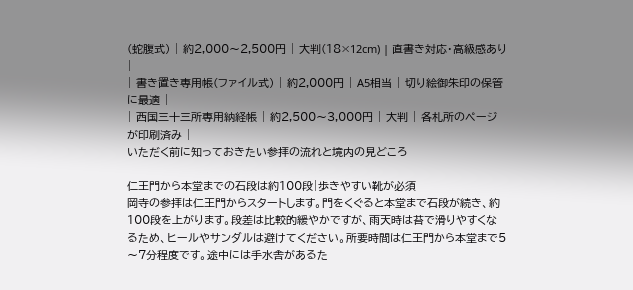(蛇腹式) | 約2,000〜2,500円 | 大判(18×12cm) | 直書き対応・高級感あり |
| 書き置き専用帳(ファイル式) | 約2,000円 | A5相当 | 切り絵御朱印の保管に最適 |
| 西国三十三所専用納経帳 | 約2,500〜3,000円 | 大判 | 各札所のページが印刷済み |
いただく前に知っておきたい参拝の流れと境内の見どころ

仁王門から本堂までの石段は約100段|歩きやすい靴が必須
岡寺の参拝は仁王門からスタートします。門をくぐると本堂まで石段が続き、約100段を上がります。段差は比較的緩やかですが、雨天時は苔で滑りやすくなるため、ヒールやサンダルは避けてください。所要時間は仁王門から本堂まで5〜7分程度です。途中には手水舎があるた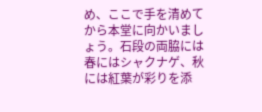め、ここで手を清めてから本堂に向かいましょう。石段の両脇には春にはシャクナゲ、秋には紅葉が彩りを添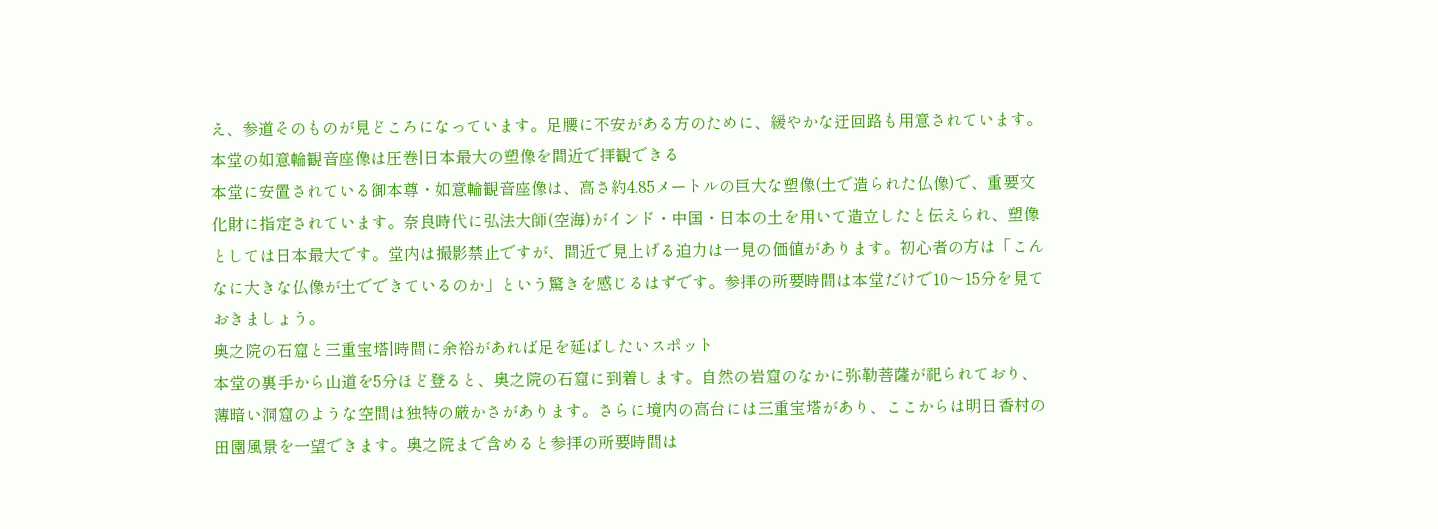え、参道そのものが見どころになっています。足腰に不安がある方のために、緩やかな迂回路も用意されています。
本堂の如意輪観音座像は圧巻|日本最大の塑像を間近で拝観できる
本堂に安置されている御本尊・如意輪観音座像は、高さ約4.85メートルの巨大な塑像(土で造られた仏像)で、重要文化財に指定されています。奈良時代に弘法大師(空海)がインド・中国・日本の土を用いて造立したと伝えられ、塑像としては日本最大です。堂内は撮影禁止ですが、間近で見上げる迫力は一見の価値があります。初心者の方は「こんなに大きな仏像が土でできているのか」という驚きを感じるはずです。参拝の所要時間は本堂だけで10〜15分を見ておきましょう。
奥之院の石窟と三重宝塔|時間に余裕があれば足を延ばしたいスポット
本堂の裏手から山道を5分ほど登ると、奥之院の石窟に到着します。自然の岩窟のなかに弥勒菩薩が祀られており、薄暗い洞窟のような空間は独特の厳かさがあります。さらに境内の高台には三重宝塔があり、ここからは明日香村の田園風景を一望できます。奥之院まで含めると参拝の所要時間は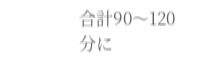合計90〜120分に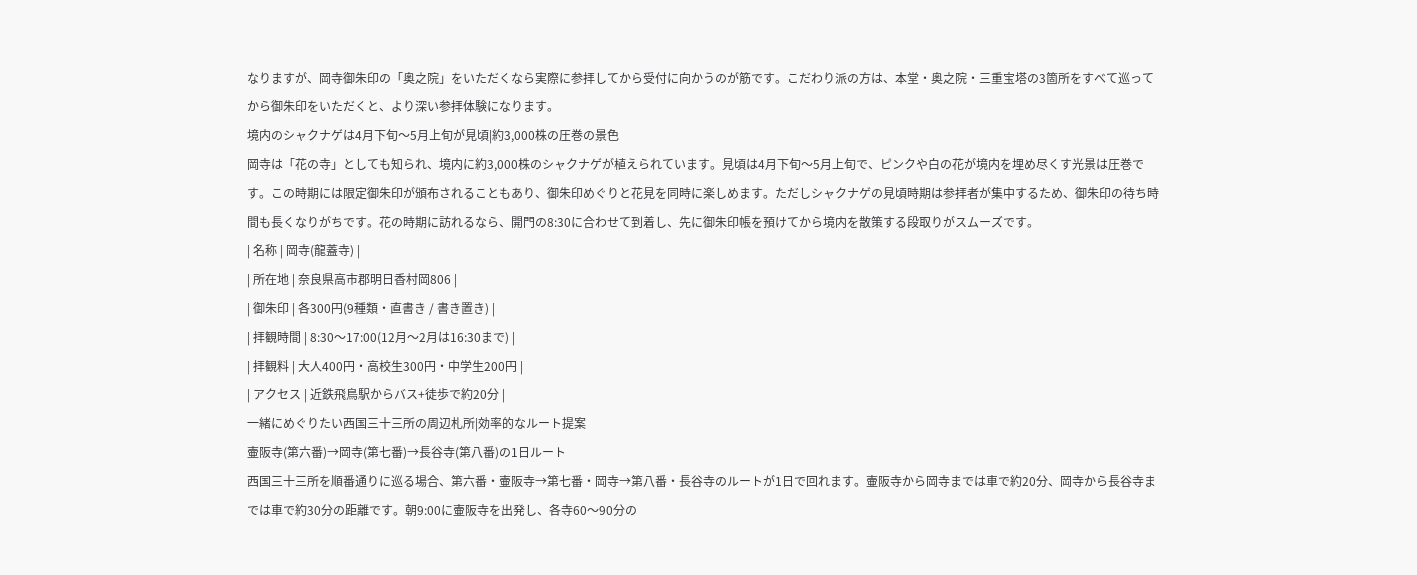なりますが、岡寺御朱印の「奥之院」をいただくなら実際に参拝してから受付に向かうのが筋です。こだわり派の方は、本堂・奥之院・三重宝塔の3箇所をすべて巡ってから御朱印をいただくと、より深い参拝体験になります。
境内のシャクナゲは4月下旬〜5月上旬が見頃|約3,000株の圧巻の景色
岡寺は「花の寺」としても知られ、境内に約3,000株のシャクナゲが植えられています。見頃は4月下旬〜5月上旬で、ピンクや白の花が境内を埋め尽くす光景は圧巻です。この時期には限定御朱印が頒布されることもあり、御朱印めぐりと花見を同時に楽しめます。ただしシャクナゲの見頃時期は参拝者が集中するため、御朱印の待ち時間も長くなりがちです。花の時期に訪れるなら、開門の8:30に合わせて到着し、先に御朱印帳を預けてから境内を散策する段取りがスムーズです。
| 名称 | 岡寺(龍蓋寺) |
| 所在地 | 奈良県高市郡明日香村岡806 |
| 御朱印 | 各300円(9種類・直書き / 書き置き) |
| 拝観時間 | 8:30〜17:00(12月〜2月は16:30まで) |
| 拝観料 | 大人400円・高校生300円・中学生200円 |
| アクセス | 近鉄飛鳥駅からバス+徒歩で約20分 |
一緒にめぐりたい西国三十三所の周辺札所|効率的なルート提案
壷阪寺(第六番)→岡寺(第七番)→長谷寺(第八番)の1日ルート
西国三十三所を順番通りに巡る場合、第六番・壷阪寺→第七番・岡寺→第八番・長谷寺のルートが1日で回れます。壷阪寺から岡寺までは車で約20分、岡寺から長谷寺までは車で約30分の距離です。朝9:00に壷阪寺を出発し、各寺60〜90分の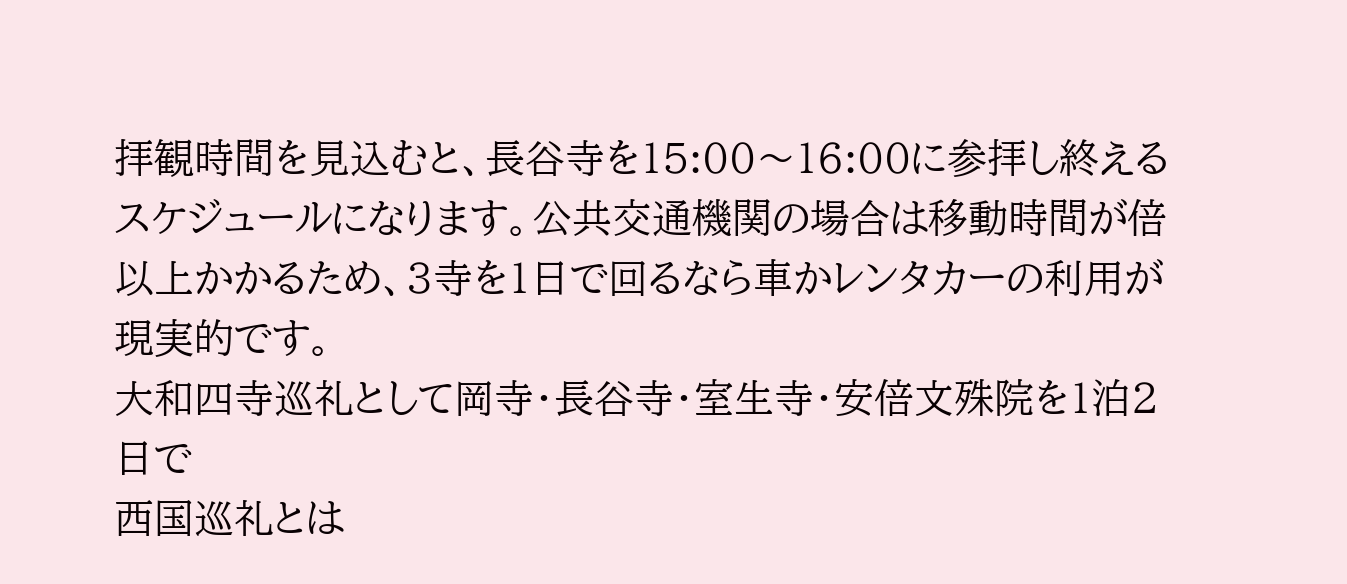拝観時間を見込むと、長谷寺を15:00〜16:00に参拝し終えるスケジュールになります。公共交通機関の場合は移動時間が倍以上かかるため、3寺を1日で回るなら車かレンタカーの利用が現実的です。
大和四寺巡礼として岡寺・長谷寺・室生寺・安倍文殊院を1泊2日で
西国巡礼とは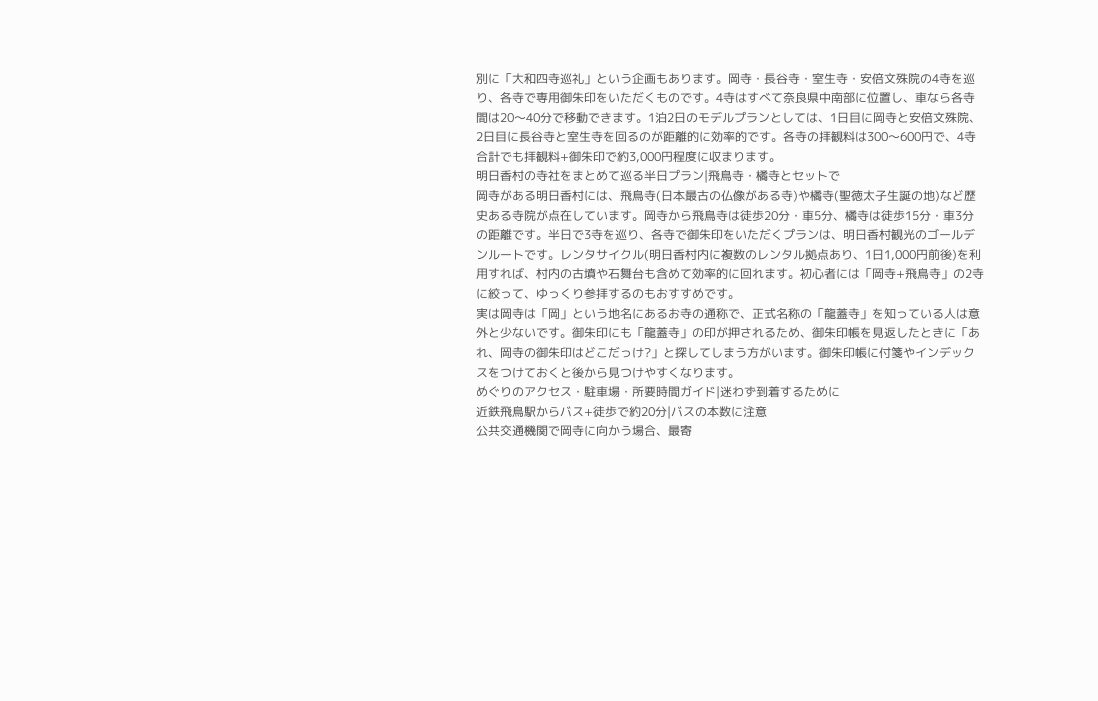別に「大和四寺巡礼」という企画もあります。岡寺・長谷寺・室生寺・安倍文殊院の4寺を巡り、各寺で専用御朱印をいただくものです。4寺はすべて奈良県中南部に位置し、車なら各寺間は20〜40分で移動できます。1泊2日のモデルプランとしては、1日目に岡寺と安倍文殊院、2日目に長谷寺と室生寺を回るのが距離的に効率的です。各寺の拝観料は300〜600円で、4寺合計でも拝観料+御朱印で約3,000円程度に収まります。
明日香村の寺社をまとめて巡る半日プラン|飛鳥寺・橘寺とセットで
岡寺がある明日香村には、飛鳥寺(日本最古の仏像がある寺)や橘寺(聖徳太子生誕の地)など歴史ある寺院が点在しています。岡寺から飛鳥寺は徒歩20分・車5分、橘寺は徒歩15分・車3分の距離です。半日で3寺を巡り、各寺で御朱印をいただくプランは、明日香村観光のゴールデンルートです。レンタサイクル(明日香村内に複数のレンタル拠点あり、1日1,000円前後)を利用すれば、村内の古墳や石舞台も含めて効率的に回れます。初心者には「岡寺+飛鳥寺」の2寺に絞って、ゆっくり参拝するのもおすすめです。
実は岡寺は「岡」という地名にあるお寺の通称で、正式名称の「龍蓋寺」を知っている人は意外と少ないです。御朱印にも「龍蓋寺」の印が押されるため、御朱印帳を見返したときに「あれ、岡寺の御朱印はどこだっけ?」と探してしまう方がいます。御朱印帳に付箋やインデックスをつけておくと後から見つけやすくなります。
めぐりのアクセス・駐車場・所要時間ガイド|迷わず到着するために
近鉄飛鳥駅からバス+徒歩で約20分|バスの本数に注意
公共交通機関で岡寺に向かう場合、最寄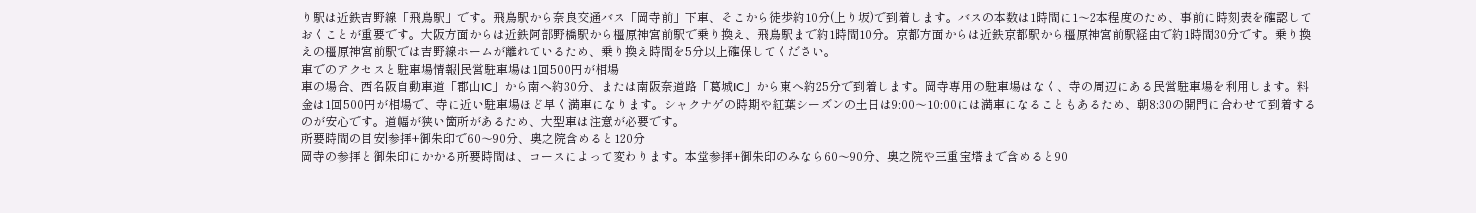り駅は近鉄吉野線「飛鳥駅」です。飛鳥駅から奈良交通バス「岡寺前」下車、そこから徒歩約10分(上り坂)で到着します。バスの本数は1時間に1〜2本程度のため、事前に時刻表を確認しておくことが重要です。大阪方面からは近鉄阿部野橋駅から橿原神宮前駅で乗り換え、飛鳥駅まで約1時間10分。京都方面からは近鉄京都駅から橿原神宮前駅経由で約1時間30分です。乗り換えの橿原神宮前駅では吉野線ホームが離れているため、乗り換え時間を5分以上確保してください。
車でのアクセスと駐車場情報|民営駐車場は1回500円が相場
車の場合、西名阪自動車道「郡山IC」から南へ約30分、または南阪奈道路「葛城IC」から東へ約25分で到着します。岡寺専用の駐車場はなく、寺の周辺にある民営駐車場を利用します。料金は1回500円が相場で、寺に近い駐車場ほど早く満車になります。シャクナゲの時期や紅葉シーズンの土日は9:00〜10:00には満車になることもあるため、朝8:30の開門に合わせて到着するのが安心です。道幅が狭い箇所があるため、大型車は注意が必要です。
所要時間の目安|参拝+御朱印で60〜90分、奥之院含めると120分
岡寺の参拝と御朱印にかかる所要時間は、コースによって変わります。本堂参拝+御朱印のみなら60〜90分、奥之院や三重宝塔まで含めると90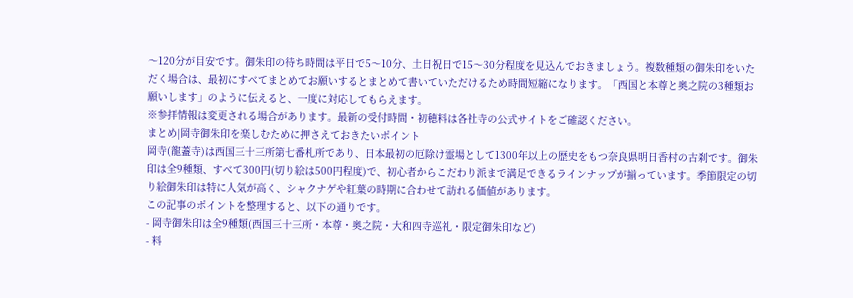〜120分が目安です。御朱印の待ち時間は平日で5〜10分、土日祝日で15〜30分程度を見込んでおきましょう。複数種類の御朱印をいただく場合は、最初にすべてまとめてお願いするとまとめて書いていただけるため時間短縮になります。「西国と本尊と奥之院の3種類お願いします」のように伝えると、一度に対応してもらえます。
※参拝情報は変更される場合があります。最新の受付時間・初穂料は各社寺の公式サイトをご確認ください。
まとめ|岡寺御朱印を楽しむために押さえておきたいポイント
岡寺(龍蓋寺)は西国三十三所第七番札所であり、日本最初の厄除け霊場として1300年以上の歴史をもつ奈良県明日香村の古刹です。御朱印は全9種類、すべて300円(切り絵は500円程度)で、初心者からこだわり派まで満足できるラインナップが揃っています。季節限定の切り絵御朱印は特に人気が高く、シャクナゲや紅葉の時期に合わせて訪れる価値があります。
この記事のポイントを整理すると、以下の通りです。
- 岡寺御朱印は全9種類(西国三十三所・本尊・奥之院・大和四寺巡礼・限定御朱印など)
- 料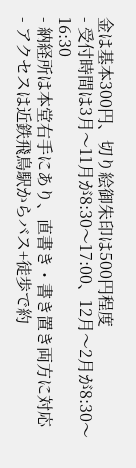金は基本300円、切り絵御朱印は500円程度
- 受付時間は3月〜11月が8:30〜17:00、12月〜2月が8:30〜16:30
- 納経所は本堂右手にあり、直書き・書き置き両方に対応
- アクセスは近鉄飛鳥駅からバス+徒歩で約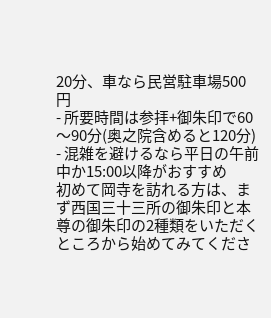20分、車なら民営駐車場500円
- 所要時間は参拝+御朱印で60〜90分(奥之院含めると120分)
- 混雑を避けるなら平日の午前中か15:00以降がおすすめ
初めて岡寺を訪れる方は、まず西国三十三所の御朱印と本尊の御朱印の2種類をいただくところから始めてみてくださ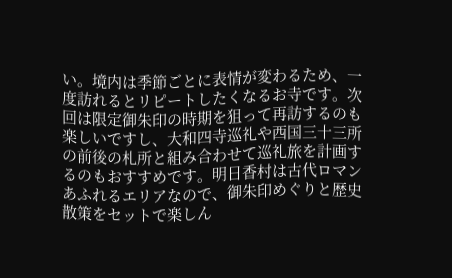い。境内は季節ごとに表情が変わるため、一度訪れるとリピートしたくなるお寺です。次回は限定御朱印の時期を狙って再訪するのも楽しいですし、大和四寺巡礼や西国三十三所の前後の札所と組み合わせて巡礼旅を計画するのもおすすめです。明日香村は古代ロマンあふれるエリアなので、御朱印めぐりと歴史散策をセットで楽しん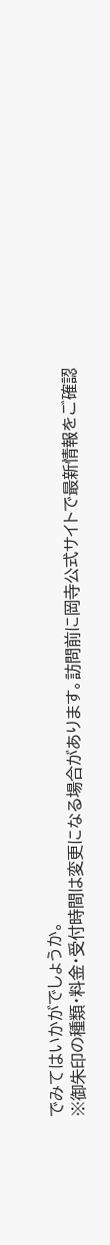でみてはいかがでしょうか。
※御朱印の種類・料金・受付時間は変更になる場合があります。訪問前に岡寺公式サイトで最新情報をご確認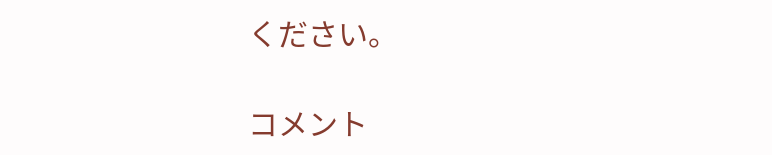ください。

コメント